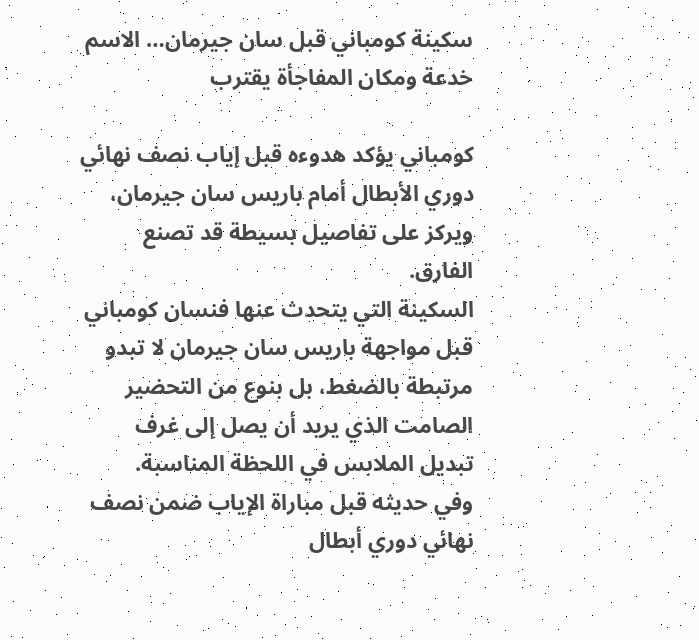سكينة كومباني قبل سان جيرمان… الاسم خدعة ومكان المفاجأة يقترب

كومباني يؤكد هدوءه قبل إياب نصف نهائي دوري الأبطال أمام باريس سان جيرمان، ويركز على تفاصيل بسيطة قد تصنع الفارق.
السكينة التي يتحدث عنها فنسان كومباني قبل مواجهة باريس سان جيرمان لا تبدو مرتبطة بالضغط، بل بنوع من التحضير الصامت الذي يريد أن يصل إلى غرف تبديل الملابس في اللحظة المناسبة.
وفي حديثه قبل مباراة الإياب ضمن نصف نهائي دوري أبطال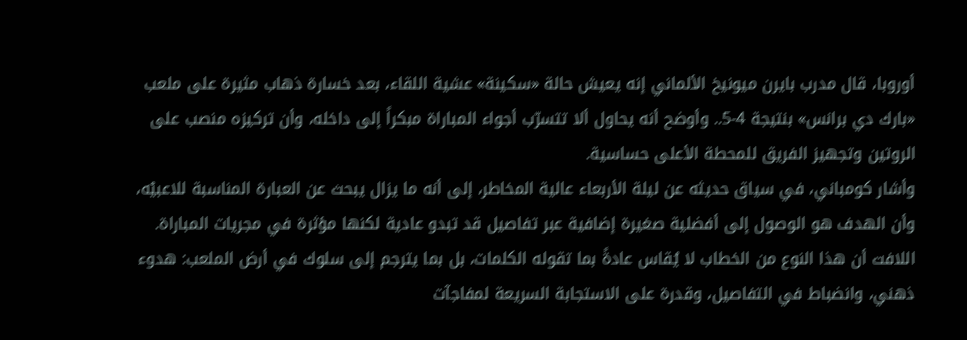أوروبا، قال مدرب بايرن ميونيخ الألماني إنه يعيش حالة «سكينة» عشية اللقاء، بعد خسارة ذهاب مثيرة على ملعب «بارك دي برانس» بنتيجة 4-5.. وأوضح أنه يحاول ألا تتسرّب أجواء المباراة مبكراً إلى داخله، وأن تركيزه منصب على الروتين وتجهيز الفريق للمحطة الأعلى حساسية.
وأشار كومباني، في سياق حديثه عن ليلة الأربعاء عالية المخاطر، إلى أنه ما يزال يبحث عن العبارة المناسبة للاعبيْه، وأن الهدف هو الوصول إلى أفضلية صغيرة إضافية عبر تفاصيل قد تبدو عادية لكنها مؤثرة في مجريات المباراة.
اللافت أن هذا النوع من الخطاب لا يُقاس عادةً بما تقوله الكلمات، بل بما يترجم إلى سلوك في أرض الملعب: هدوء ذهني، وانضباط في التفاصيل، وقدرة على الاستجابة السريعة لمفاجآت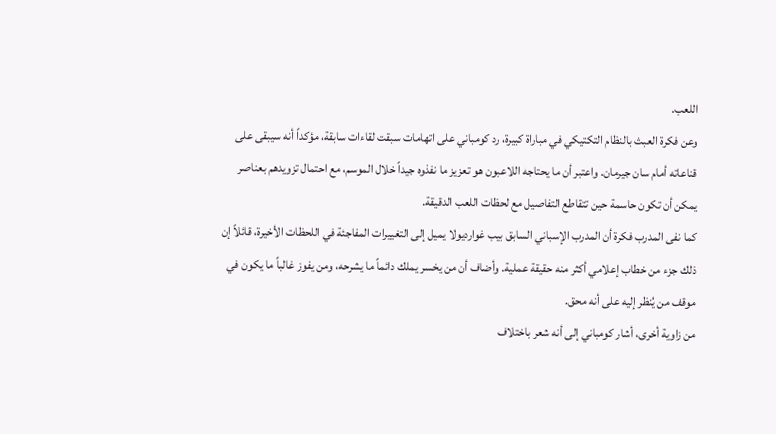اللعب.
وعن فكرة العبث بالنظام التكتيكي في مباراة كبيرة، رد كومباني على اتهامات سبقت لقاءات سابقة، مؤكداً أنه سيبقى على قناعاته أمام سان جيرمان. واعتبر أن ما يحتاجه اللاعبون هو تعزيز ما نفذوه جيداً خلال الموسم، مع احتمال تزويدهم بعناصر يمكن أن تكون حاسمة حين تتقاطع التفاصيل مع لحظات اللعب الدقيقة.
كما نفى المدرب فكرة أن المدرب الإسباني السابق بيب غوارديولا يميل إلى التغييرات المفاجئة في اللحظات الأخيرة، قائلاً إن ذلك جزء من خطاب إعلامي أكثر منه حقيقة عملية. وأضاف أن من يخسر يملك دائماً ما يشرحه، ومن يفوز غالباً ما يكون في موقف من يُنظر إليه على أنه محق.
من زاوية أخرى، أشار كومباني إلى أنه شعر باختلاف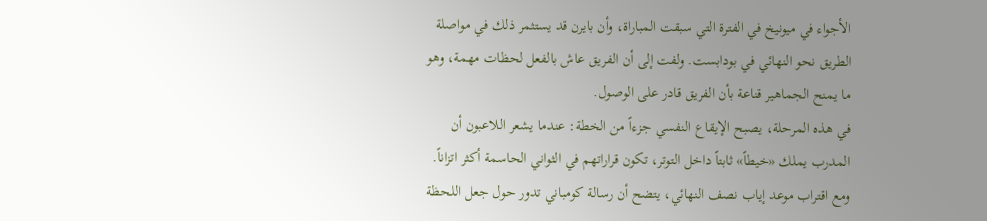الأجواء في ميونيخ في الفترة التي سبقت المباراة، وأن بايرن قد يستثمر ذلك في مواصلة الطريق نحو النهائي في بودابست. ولفت إلى أن الفريق عاش بالفعل لحظات مهمة، وهو ما يمنح الجماهير قناعة بأن الفريق قادر على الوصول.
في هذه المرحلة، يصبح الإيقاع النفسي جزءاً من الخطة: عندما يشعر اللاعبون أن المدرب يملك «خيطاً» ثابتاً داخل التوتر، تكون قراراتهم في الثواني الحاسمة أكثر اتزاناً.
ومع اقتراب موعد إياب نصف النهائي، يتضح أن رسالة كومباني تدور حول جعل اللحظة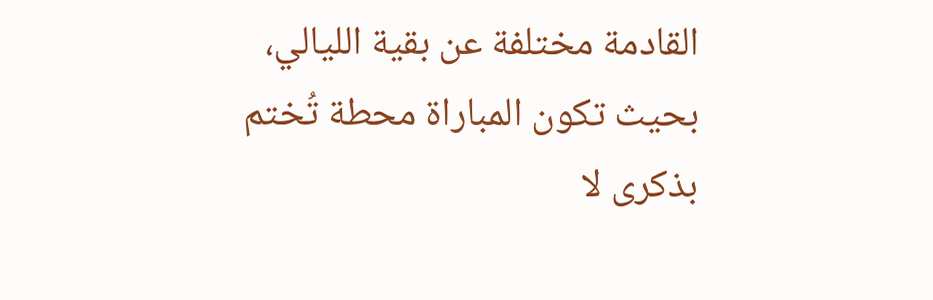القادمة مختلفة عن بقية الليالي، بحيث تكون المباراة محطة تُختم بذكرى لا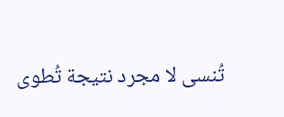تُنسى لا مجرد نتيجة تُطوى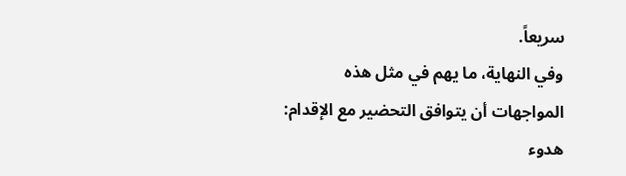سريعاً.
وفي النهاية، ما يهم في مثل هذه المواجهات أن يتوافق التحضير مع الإقدام: هدوء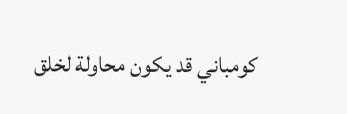كومباني قد يكون محاولة لخلق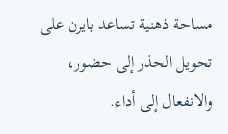مساحة ذهنية تساعد بايرن على تحويل الحذر إلى حضور، والانفعال إلى أداء.